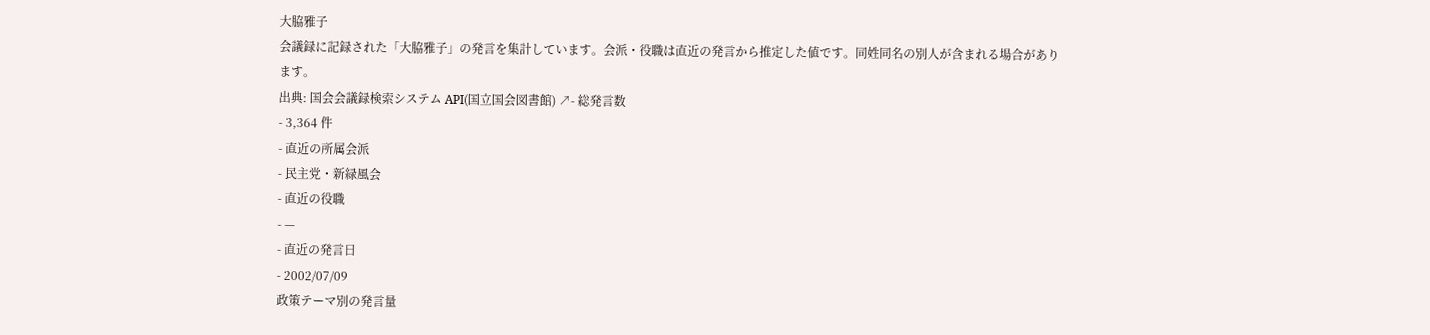大脇雅子
会議録に記録された「大脇雅子」の発言を集計しています。会派・役職は直近の発言から推定した値です。同姓同名の別人が含まれる場合があります。
出典: 国会会議録検索システム API(国立国会図書館) ↗- 総発言数
- 3,364 件
- 直近の所属会派
- 民主党・新緑風会
- 直近の役職
- —
- 直近の発言日
- 2002/07/09
政策テーマ別の発言量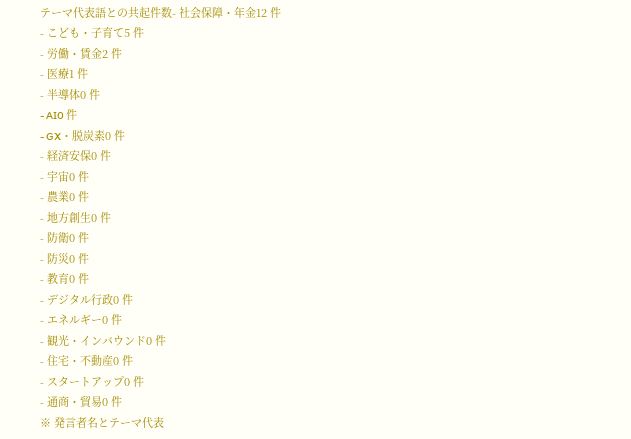テーマ代表語との共起件数- 社会保障・年金12 件
- こども・子育て5 件
- 労働・賃金2 件
- 医療1 件
- 半導体0 件
- AI0 件
- GX・脱炭素0 件
- 経済安保0 件
- 宇宙0 件
- 農業0 件
- 地方創生0 件
- 防衛0 件
- 防災0 件
- 教育0 件
- デジタル行政0 件
- エネルギー0 件
- 観光・インバウンド0 件
- 住宅・不動産0 件
- スタートアップ0 件
- 通商・貿易0 件
※ 発言者名とテーマ代表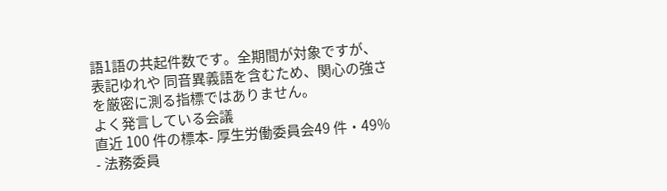語1語の共起件数です。全期間が対象ですが、表記ゆれや 同音異義語を含むため、関心の強さを厳密に測る指標ではありません。
よく発言している会議
直近 100 件の標本- 厚生労働委員会49 件・49%
- 法務委員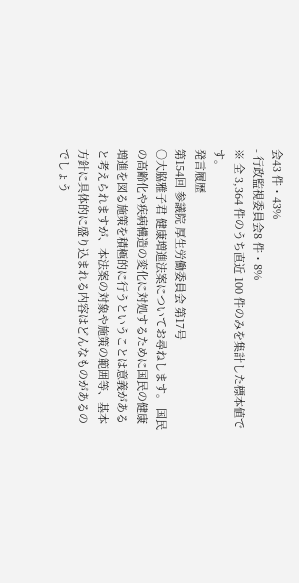会43 件・43%
- 行政監視委員会8 件・8%
※ 全 3,364 件のうち直近 100 件のみを集計した標本値です。
発言履歴
第154回 参議院 厚生労働委員会 第17号
○大脇雅子君 健康増進法案についてお尋ねします。 国民の高齢化や疾病構造の変化に対処するために国民の健康増進を図る施策を積極的に行うということは意義があると考えられますが、本法案の対象や施策の範囲等、基本方針に具体的に盛り込まれる内容はどんなものがあるのでしょう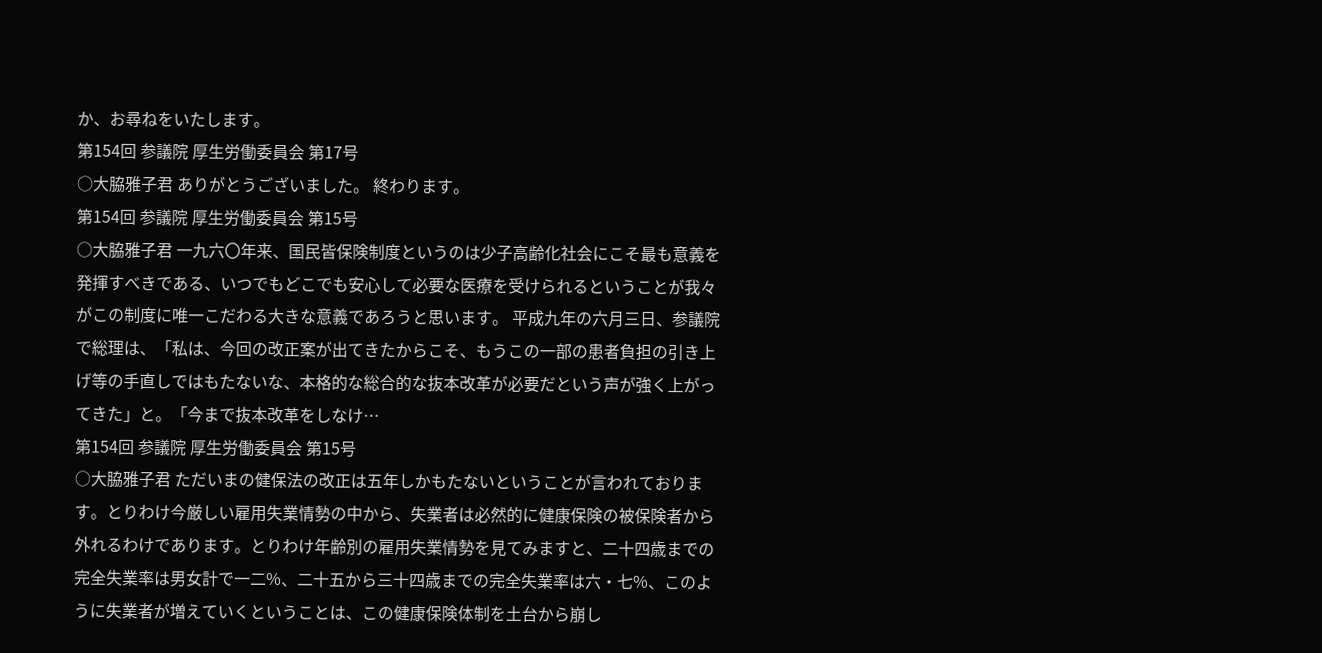か、お尋ねをいたします。
第154回 参議院 厚生労働委員会 第17号
○大脇雅子君 ありがとうございました。 終わります。
第154回 参議院 厚生労働委員会 第15号
○大脇雅子君 一九六〇年来、国民皆保険制度というのは少子高齢化社会にこそ最も意義を発揮すべきである、いつでもどこでも安心して必要な医療を受けられるということが我々がこの制度に唯一こだわる大きな意義であろうと思います。 平成九年の六月三日、参議院で総理は、「私は、今回の改正案が出てきたからこそ、もうこの一部の患者負担の引き上げ等の手直しではもたないな、本格的な総合的な抜本改革が必要だという声が強く上がってきた」と。「今まで抜本改革をしなけ…
第154回 参議院 厚生労働委員会 第15号
○大脇雅子君 ただいまの健保法の改正は五年しかもたないということが言われております。とりわけ今厳しい雇用失業情勢の中から、失業者は必然的に健康保険の被保険者から外れるわけであります。とりわけ年齢別の雇用失業情勢を見てみますと、二十四歳までの完全失業率は男女計で一二%、二十五から三十四歳までの完全失業率は六・七%、このように失業者が増えていくということは、この健康保険体制を土台から崩し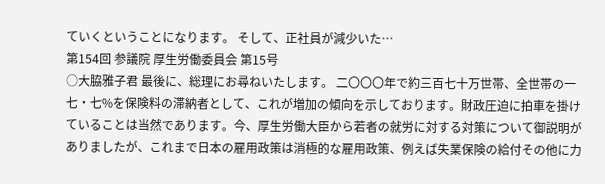ていくということになります。 そして、正社員が減少いた…
第154回 参議院 厚生労働委員会 第15号
○大脇雅子君 最後に、総理にお尋ねいたします。 二〇〇〇年で約三百七十万世帯、全世帯の一七・七%を保険料の滞納者として、これが増加の傾向を示しております。財政圧迫に拍車を掛けていることは当然であります。今、厚生労働大臣から若者の就労に対する対策について御説明がありましたが、これまで日本の雇用政策は消極的な雇用政策、例えば失業保険の給付その他に力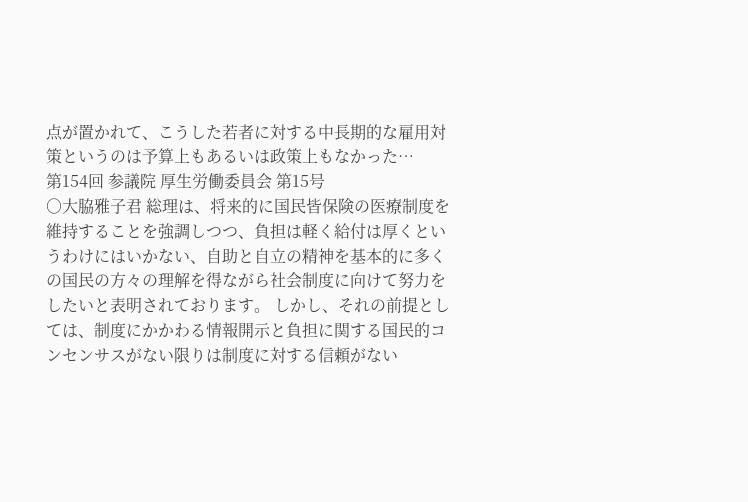点が置かれて、こうした若者に対する中長期的な雇用対策というのは予算上もあるいは政策上もなかった…
第154回 参議院 厚生労働委員会 第15号
○大脇雅子君 総理は、将来的に国民皆保険の医療制度を維持することを強調しつつ、負担は軽く給付は厚くというわけにはいかない、自助と自立の精神を基本的に多くの国民の方々の理解を得ながら社会制度に向けて努力をしたいと表明されております。 しかし、それの前提としては、制度にかかわる情報開示と負担に関する国民的コンセンサスがない限りは制度に対する信頼がない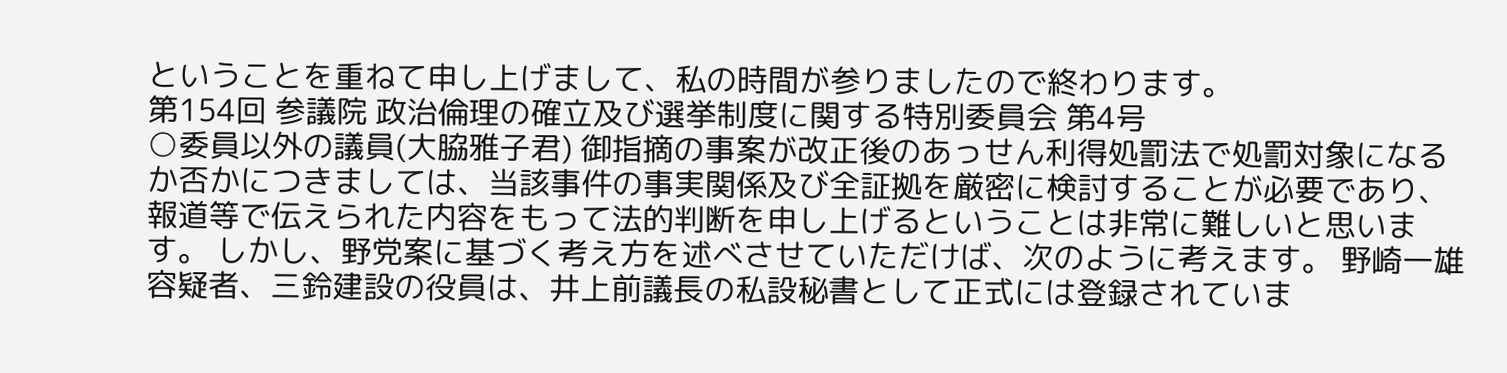ということを重ねて申し上げまして、私の時間が参りましたので終わります。
第154回 参議院 政治倫理の確立及び選挙制度に関する特別委員会 第4号
○委員以外の議員(大脇雅子君) 御指摘の事案が改正後のあっせん利得処罰法で処罰対象になるか否かにつきましては、当該事件の事実関係及び全証拠を厳密に検討することが必要であり、報道等で伝えられた内容をもって法的判断を申し上げるということは非常に難しいと思います。 しかし、野党案に基づく考え方を述べさせていただけば、次のように考えます。 野崎一雄容疑者、三鈴建設の役員は、井上前議長の私設秘書として正式には登録されていま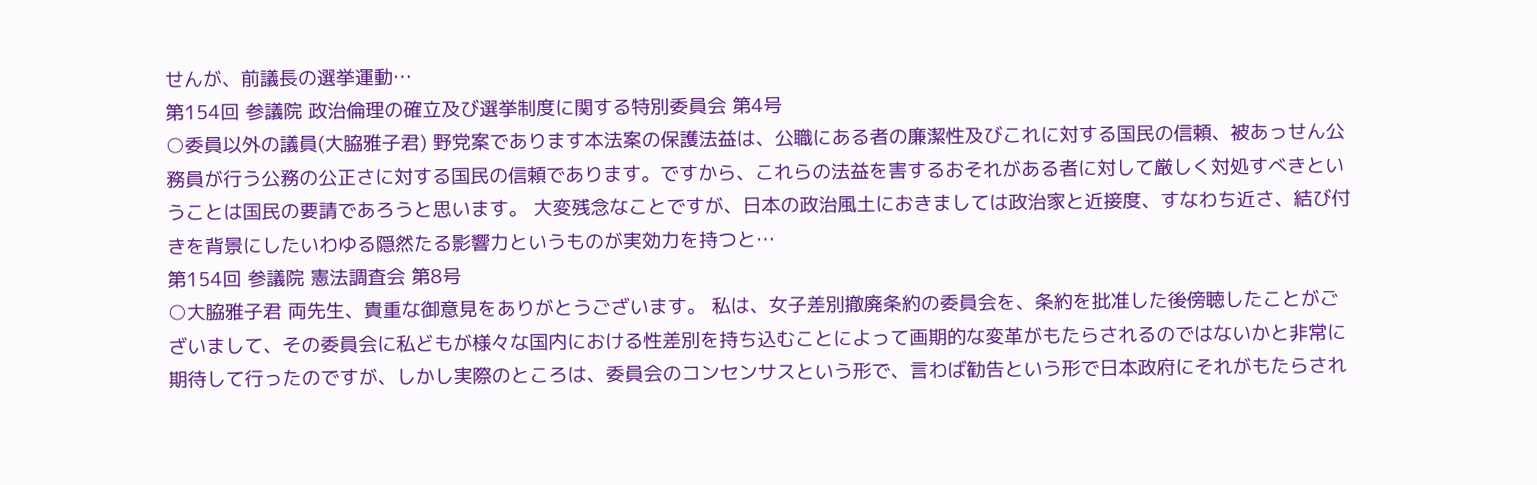せんが、前議長の選挙運動…
第154回 参議院 政治倫理の確立及び選挙制度に関する特別委員会 第4号
○委員以外の議員(大脇雅子君) 野党案であります本法案の保護法益は、公職にある者の廉潔性及びこれに対する国民の信頼、被あっせん公務員が行う公務の公正さに対する国民の信頼であります。ですから、これらの法益を害するおそれがある者に対して厳しく対処すべきということは国民の要請であろうと思います。 大変残念なことですが、日本の政治風土におきましては政治家と近接度、すなわち近さ、結び付きを背景にしたいわゆる隠然たる影響力というものが実効力を持つと…
第154回 参議院 憲法調査会 第8号
○大脇雅子君 両先生、貴重な御意見をありがとうございます。 私は、女子差別撤廃条約の委員会を、条約を批准した後傍聴したことがございまして、その委員会に私どもが様々な国内における性差別を持ち込むことによって画期的な変革がもたらされるのではないかと非常に期待して行ったのですが、しかし実際のところは、委員会のコンセンサスという形で、言わば勧告という形で日本政府にそれがもたらされ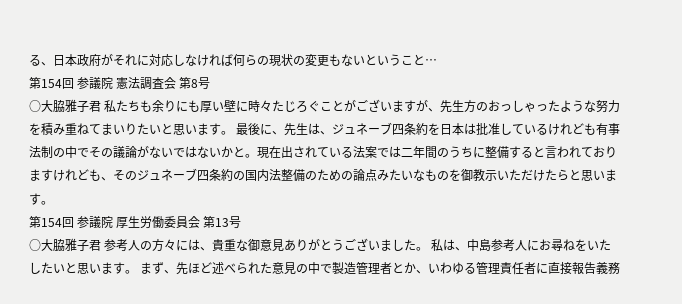る、日本政府がそれに対応しなければ何らの現状の変更もないということ…
第154回 参議院 憲法調査会 第8号
○大脇雅子君 私たちも余りにも厚い壁に時々たじろぐことがございますが、先生方のおっしゃったような努力を積み重ねてまいりたいと思います。 最後に、先生は、ジュネーブ四条約を日本は批准しているけれども有事法制の中でその議論がないではないかと。現在出されている法案では二年間のうちに整備すると言われておりますけれども、そのジュネーブ四条約の国内法整備のための論点みたいなものを御教示いただけたらと思います。
第154回 参議院 厚生労働委員会 第13号
○大脇雅子君 参考人の方々には、貴重な御意見ありがとうございました。 私は、中島参考人にお尋ねをいたしたいと思います。 まず、先ほど述べられた意見の中で製造管理者とか、いわゆる管理責任者に直接報告義務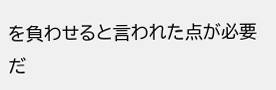を負わせると言われた点が必要だ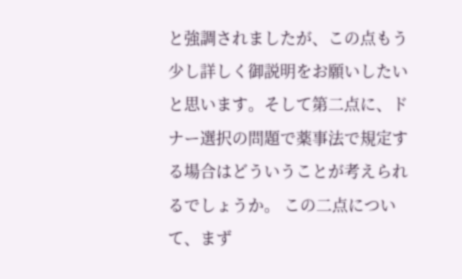と強調されましたが、この点もう少し詳しく御説明をお願いしたいと思います。そして第二点に、ドナー選択の問題で薬事法で規定する場合はどういうことが考えられるでしょうか。 この二点について、まず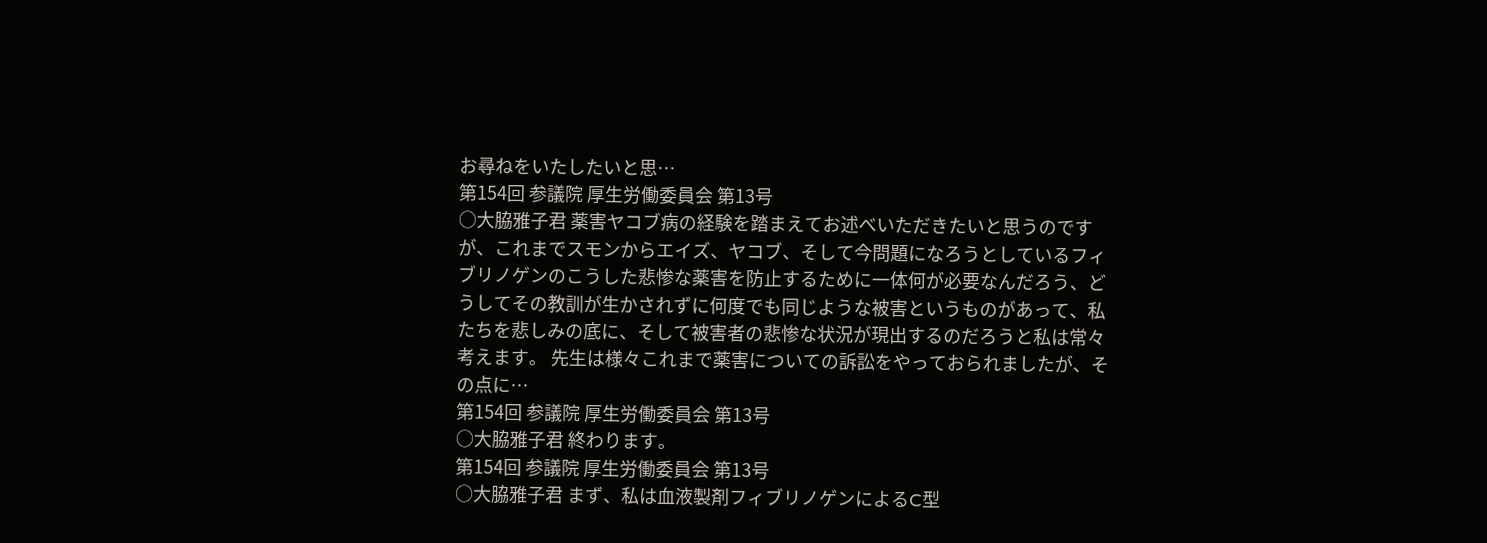お尋ねをいたしたいと思…
第154回 参議院 厚生労働委員会 第13号
○大脇雅子君 薬害ヤコブ病の経験を踏まえてお述べいただきたいと思うのですが、これまでスモンからエイズ、ヤコブ、そして今問題になろうとしているフィブリノゲンのこうした悲惨な薬害を防止するために一体何が必要なんだろう、どうしてその教訓が生かされずに何度でも同じような被害というものがあって、私たちを悲しみの底に、そして被害者の悲惨な状況が現出するのだろうと私は常々考えます。 先生は様々これまで薬害についての訴訟をやっておられましたが、その点に…
第154回 参議院 厚生労働委員会 第13号
○大脇雅子君 終わります。
第154回 参議院 厚生労働委員会 第13号
○大脇雅子君 まず、私は血液製剤フィブリノゲンによるC型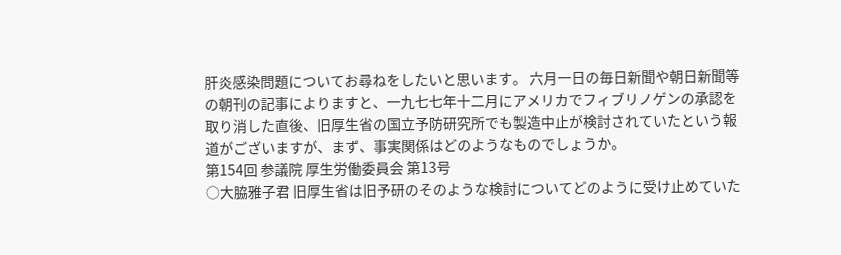肝炎感染問題についてお尋ねをしたいと思います。 六月一日の毎日新聞や朝日新聞等の朝刊の記事によりますと、一九七七年十二月にアメリカでフィブリノゲンの承認を取り消した直後、旧厚生省の国立予防研究所でも製造中止が検討されていたという報道がございますが、まず、事実関係はどのようなものでしょうか。
第154回 参議院 厚生労働委員会 第13号
○大脇雅子君 旧厚生省は旧予研のそのような検討についてどのように受け止めていた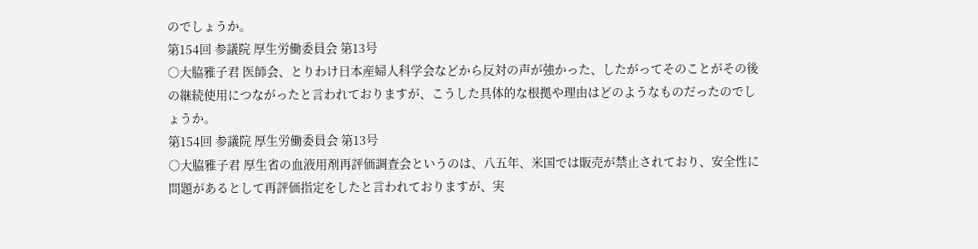のでしょうか。
第154回 参議院 厚生労働委員会 第13号
○大脇雅子君 医師会、とりわけ日本産婦人科学会などから反対の声が強かった、したがってそのことがその後の継続使用につながったと言われておりますが、こうした具体的な根拠や理由はどのようなものだったのでしょうか。
第154回 参議院 厚生労働委員会 第13号
○大脇雅子君 厚生省の血液用剤再評価調査会というのは、八五年、米国では販売が禁止されており、安全性に問題があるとして再評価指定をしたと言われておりますが、実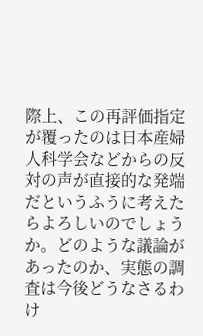際上、この再評価指定が覆ったのは日本産婦人科学会などからの反対の声が直接的な発端だというふうに考えたらよろしいのでしょうか。どのような議論があったのか、実態の調査は今後どうなさるわけ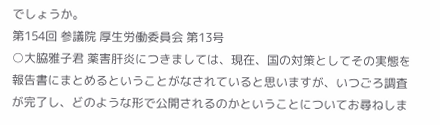でしょうか。
第154回 参議院 厚生労働委員会 第13号
○大脇雅子君 薬害肝炎につきましては、現在、国の対策としてその実態を報告書にまとめるということがなされていると思いますが、いつごろ調査が完了し、どのような形で公開されるのかということについてお尋ねしま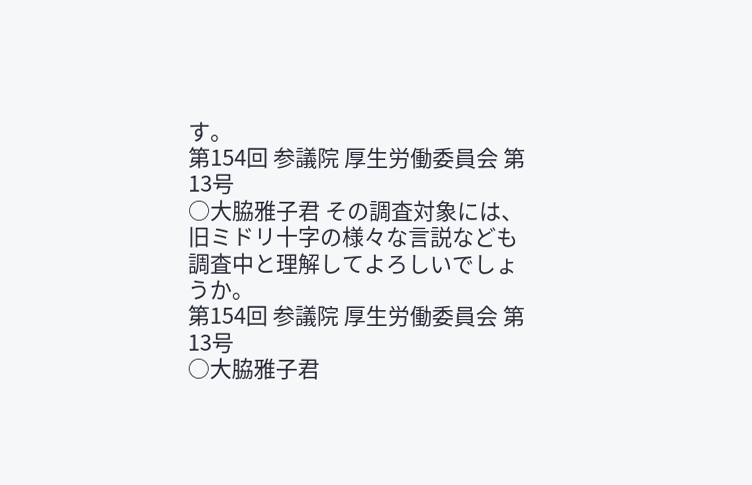す。
第154回 参議院 厚生労働委員会 第13号
○大脇雅子君 その調査対象には、旧ミドリ十字の様々な言説なども調査中と理解してよろしいでしょうか。
第154回 参議院 厚生労働委員会 第13号
○大脇雅子君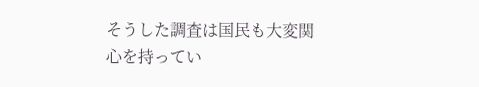そうした調査は国民も大変関心を持ってい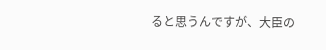ると思うんですが、大臣の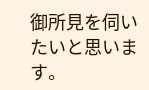御所見を伺いたいと思います。